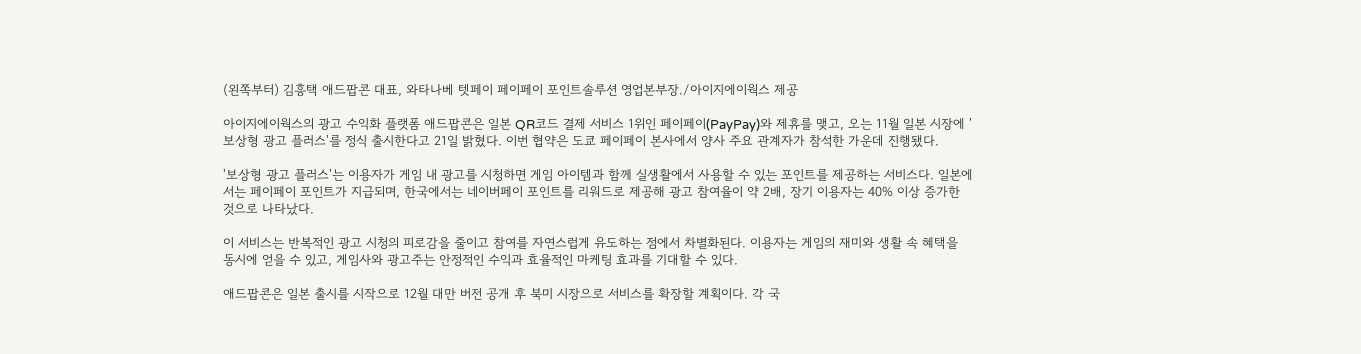(왼쪽부터) 김흥택 애드팝콘 대표, 와타나베 텟페이 페이페이 포인트솔루션 영업본부장./아이지에이웍스 제공

아이지에이웍스의 광고 수익화 플랫폼 애드팝콘은 일본 QR코드 결제 서비스 1위인 페이페이(PayPay)와 제휴를 맺고, 오는 11월 일본 시장에 '보상형 광고 플러스'를 정식 출시한다고 21일 밝혔다. 이번 협약은 도쿄 페이페이 본사에서 양사 주요 관계자가 참석한 가운데 진행됐다.

'보상형 광고 플러스'는 이용자가 게임 내 광고를 시청하면 게임 아이템과 함께 실생활에서 사용할 수 있는 포인트를 제공하는 서비스다. 일본에서는 페이페이 포인트가 지급되며, 한국에서는 네이버페이 포인트를 리워드로 제공해 광고 참여율이 약 2배, 장기 이용자는 40% 이상 증가한 것으로 나타났다.

이 서비스는 반복적인 광고 시청의 피로감을 줄이고 참여를 자연스럽게 유도하는 점에서 차별화된다. 이용자는 게임의 재미와 생활 속 혜택을 동시에 얻을 수 있고, 게임사와 광고주는 안정적인 수익과 효율적인 마케팅 효과를 기대할 수 있다.

애드팝콘은 일본 출시를 시작으로 12월 대만 버전 공개 후 북미 시장으로 서비스를 확장할 계획이다. 각 국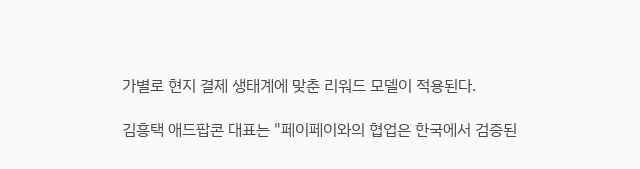가별로 현지 결제 생태계에 맞춘 리워드 모델이 적용된다.

김흥택 애드팝콘 대표는 "페이페이와의 협업은 한국에서 검증된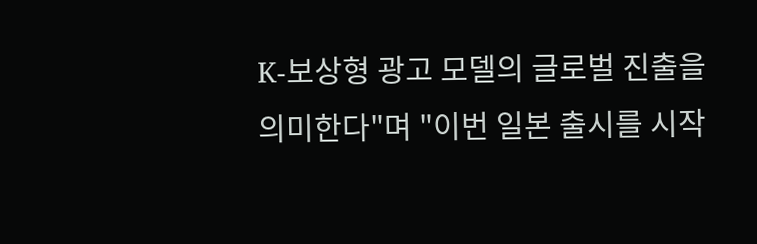K-보상형 광고 모델의 글로벌 진출을 의미한다"며 "이번 일본 출시를 시작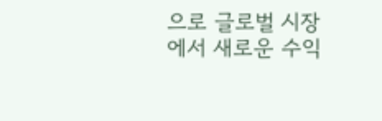으로 글로벌 시장에서 새로운 수익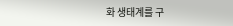화 생태계를 구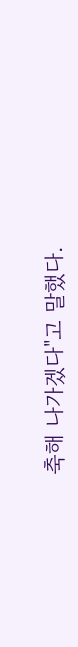축해 나가겠다"고 말했다.